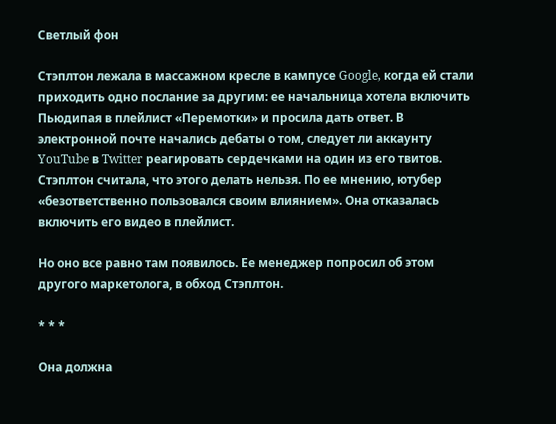Светлый фон

Стэплтон лежала в массажном кресле в кампусе Google, когда ей стали приходить одно послание за другим: ее начальница хотела включить Пьюдипая в плейлист «Перемотки» и просила дать ответ. В электронной почте начались дебаты о том, следует ли аккаунту YouTube в Twitter реагировать сердечками на один из его твитов. Стэплтон считала, что этого делать нельзя. По ее мнению, ютубер «безответственно пользовался своим влиянием». Она отказалась включить его видео в плейлист.

Но оно все равно там появилось. Ее менеджер попросил об этом другого маркетолога, в обход Стэплтон.

* * *

Она должна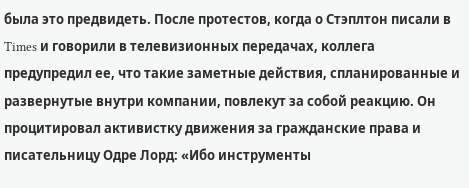была это предвидеть. После протестов, когда о Стэплтон писали в Times и говорили в телевизионных передачах, коллега предупредил ее, что такие заметные действия, спланированные и развернутые внутри компании, повлекут за собой реакцию. Он процитировал активистку движения за гражданские права и писательницу Одре Лорд: «Ибо инструменты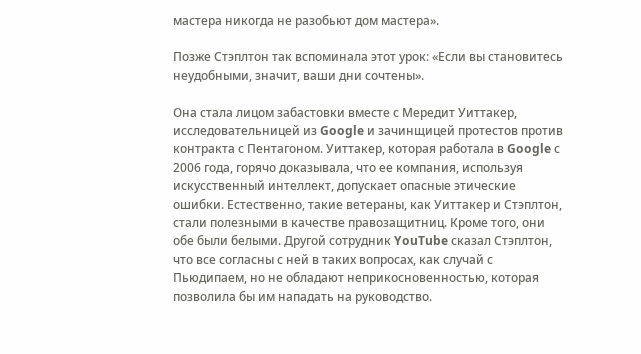мастера никогда не разобьют дом мастера».

Позже Стэплтон так вспоминала этот урок: «Если вы становитесь неудобными, значит, ваши дни сочтены».

Она стала лицом забастовки вместе с Мередит Уиттакер, исследовательницей из Google и зачинщицей протестов против контракта с Пентагоном. Уиттакер, которая работала в Google с 2006 года, горячо доказывала, что ее компания, используя искусственный интеллект, допускает опасные этические ошибки. Естественно, такие ветераны, как Уиттакер и Стэплтон, стали полезными в качестве правозащитниц. Кроме того, они обе были белыми. Другой сотрудник YouTube сказал Стэплтон, что все согласны с ней в таких вопросах, как случай с Пьюдипаем, но не обладают неприкосновенностью, которая позволила бы им нападать на руководство.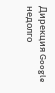Дирекция Google недолго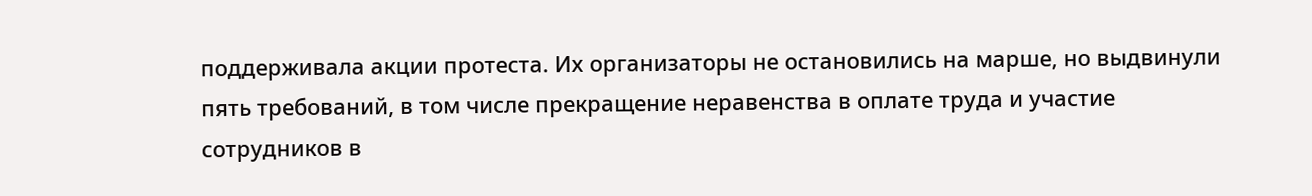поддерживала акции протеста. Их организаторы не остановились на марше, но выдвинули пять требований, в том числе прекращение неравенства в оплате труда и участие сотрудников в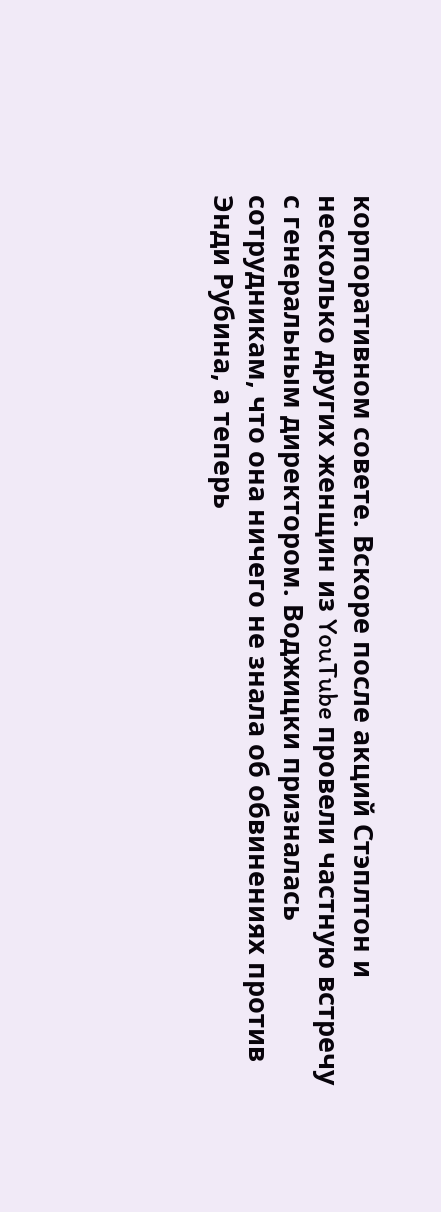корпоративном совете. Вскоре после акций Стэплтон и несколько других женщин из YouTube провели частную встречу с генеральным директором. Воджицки призналась сотрудникам, что она ничего не знала об обвинениях против Энди Рубина, а теперь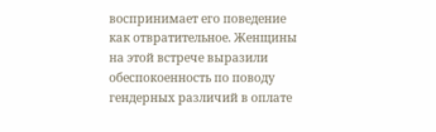воспринимает его поведение как отвратительное. Женщины на этой встрече выразили обеспокоенность по поводу гендерных различий в оплате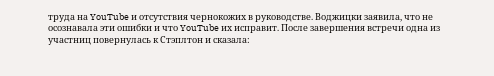труда на YouTube и отсутствия чернокожих в руководстве. Воджицки заявила, что не осознавала эти ошибки и что YouTube их исправит. После завершения встречи одна из участниц повернулась к Стэплтон и сказала: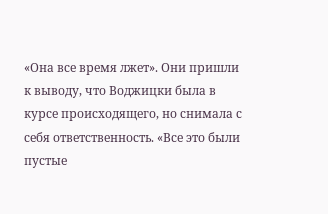«Она все время лжет». Они пришли к выводу, что Воджицки была в курсе происходящего, но снимала с себя ответственность. «Все это были пустые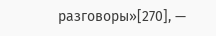разговоры»[270], —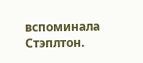вспоминала Стэплтон.